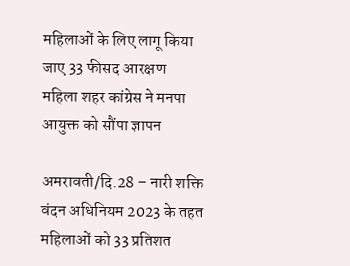महिलाओं के लिए लागू किया जाए 33 फीसद आरक्षण
महिला शहर कांग्रेस ने मनपा आयुक्त को सौंपा ज्ञापन

अमरावती/दि.28 – नारी शक्ति वंदन अधिनियम 2023 के तहत महिलाओं को 33 प्रतिशत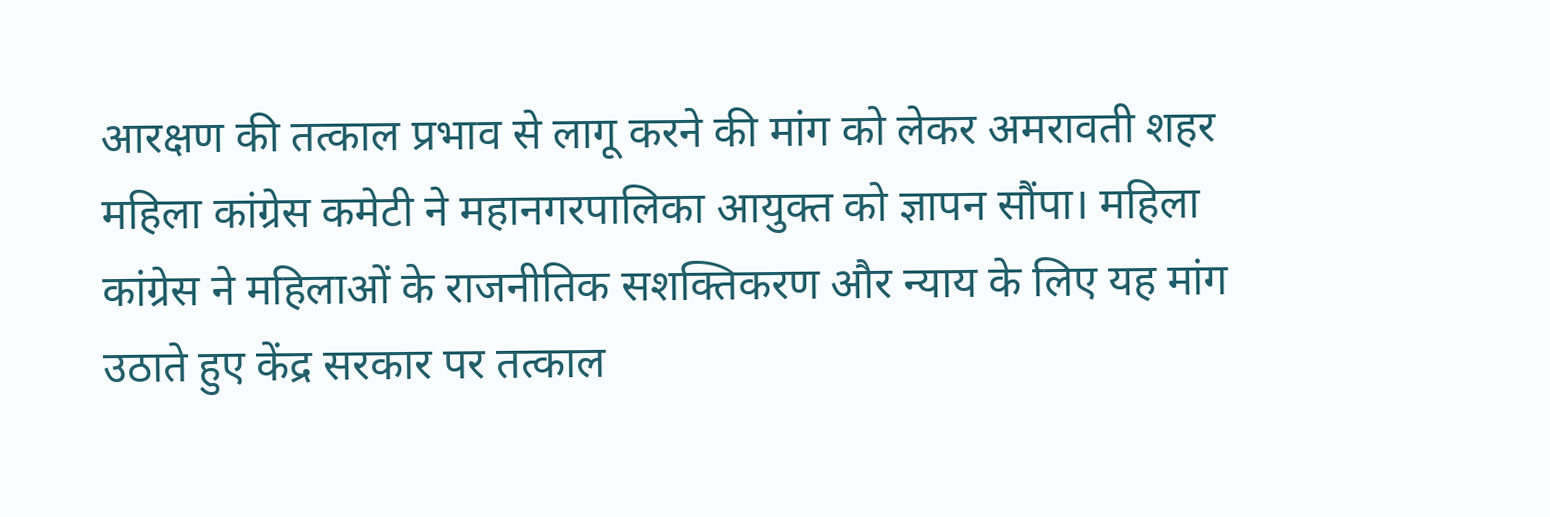आरक्षण की तत्काल प्रभाव से लागू करने की मांग को लेकर अमरावती शहर महिला कांग्रेस कमेटी ने महानगरपालिका आयुक्त को ज्ञापन सौंपा। महिला कांग्रेस ने महिलाओं के राजनीतिक सशक्तिकरण और न्याय के लिए यह मांग उठाते हुए केंद्र सरकार पर तत्काल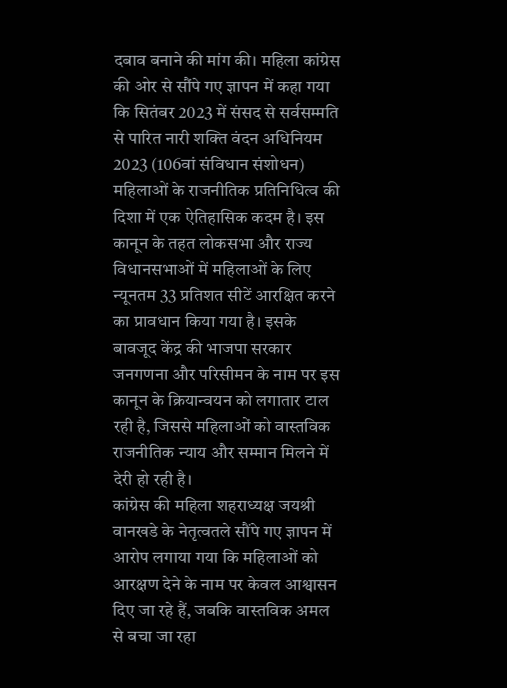दबाव बनाने की मांग की। महिला कांग्रेस की ओर से सौंपे गए ज्ञापन में कहा गया कि सितंबर 2023 में संसद से सर्वसम्मति से पारित नारी शक्ति वंदन अधिनियम 2023 (106वां संविधान संशोधन) महिलाओं के राजनीतिक प्रतिनिधित्व की दिशा में एक ऐतिहासिक कदम है। इस कानून के तहत लोकसभा और राज्य विधानसभाओं में महिलाओं के लिए न्यूनतम 33 प्रतिशत सीटें आरक्षित करने का प्रावधान किया गया है। इसके बावजूद केंद्र की भाजपा सरकार जनगणना और परिसीमन के नाम पर इस कानून के क्रियान्वयन को लगातार टाल रही है, जिससे महिलाओं को वास्तविक राजनीतिक न्याय और सम्मान मिलने में देरी हो रही है।
कांग्रेस की महिला शहराध्यक्ष जयश्री वानखडे के नेतृत्वतले सौंपे गए ज्ञापन में आरोप लगाया गया कि महिलाओं को आरक्षण देने के नाम पर केवल आश्वासन दिए जा रहे हैं, जबकि वास्तविक अमल से बचा जा रहा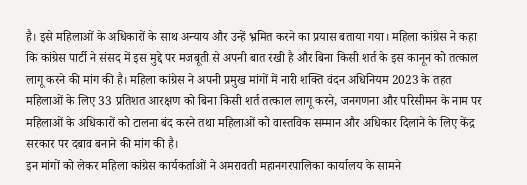है। इसे महिलाओं के अधिकारों के साथ अन्याय और उन्हें भ्रमित करने का प्रयास बताया गया। महिला कांग्रेस ने कहा कि कांग्रेस पार्टी ने संसद में इस मुद्दे पर मजबूती से अपनी बात रखी है और बिना किसी शर्त के इस कानून को तत्काल लागू करने की मांग की है। महिला कांग्रेस ने अपनी प्रमुख मांगों में नारी शक्ति वंदन अधिनियम 2023 के तहत महिलाओं के लिए 33 प्रतिशत आरक्षण को बिना किसी शर्त तत्काल लागू करने, जनगणना और परिसीमन के नाम पर महिलाओं के अधिकारों को टालना बंद करने तथा महिलाओं को वास्तविक सम्मान और अधिकार दिलाने के लिए केंद्र सरकार पर दबाव बनाने की मांग की है।
इन मांगों को लेकर महिला कांग्रेस कार्यकर्ताओं ने अमरावती महानगरपालिका कार्यालय के सामने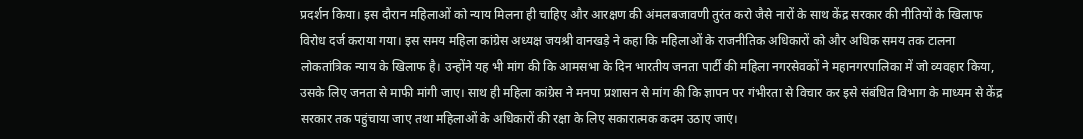प्रदर्शन किया। इस दौरान महिलाओं को न्याय मिलना ही चाहिए और आरक्षण की अंमलबजावणी तुरंत करो जैसे नारों के साथ केंद्र सरकार की नीतियों के खिलाफ विरोध दर्ज कराया गया। इस समय महिला कांग्रेस अध्यक्ष जयश्री वानखड़े ने कहा कि महिलाओं के राजनीतिक अधिकारों को और अधिक समय तक टालना लोकतांत्रिक न्याय के खिलाफ है। उन्होंने यह भी मांग की कि आमसभा के दिन भारतीय जनता पार्टी की महिला नगरसेवकों ने महानगरपालिका में जो व्यवहार किया, उसके लिए जनता से माफी मांगी जाए। साथ ही महिला कांग्रेस ने मनपा प्रशासन से मांग की कि ज्ञापन पर गंभीरता से विचार कर इसे संबंधित विभाग के माध्यम से केंद्र सरकार तक पहुंचाया जाए तथा महिलाओं के अधिकारों की रक्षा के लिए सकारात्मक कदम उठाए जाएं।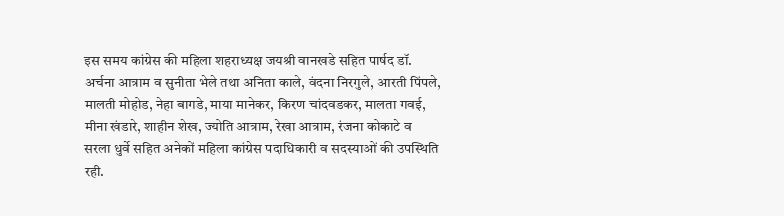इस समय कांग्रेस की महिला शहराध्यक्ष जयश्री वानखडे सहित पार्षद डॉ. अर्चना आत्राम व सुनीता भेले तथा अनिता काले, वंदना निरगुले, आरती पिंपले, मालती मोहोड, नेहा बागडे, माया मानेकर, किरण चांदवडकर, मालता गवई, मीना खंडारे, शाहीन शेख, ज्योति आत्राम, रेखा आत्राम, रंजना कोकाटे व सरला धुर्वे सहित अनेकों महिला कांग्रेस पदाधिकारी व सदस्याओं की उपस्थिति रही.